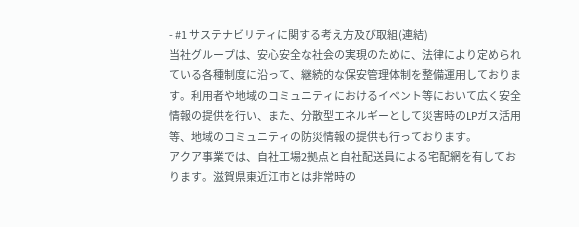- #1 サステナビリティに関する考え方及び取組(連結)
当社グループは、安心安全な社会の実現のために、法律により定められている各種制度に沿って、継続的な保安管理体制を整備運用しております。利用者や地域のコミュニティにおけるイベント等において広く安全情報の提供を行い、また、分散型エネルギーとして災害時のLPガス活用等、地域のコミュニティの防災情報の提供も行っております。
アクア事業では、自社工場2拠点と自社配送員による宅配網を有しております。滋賀県東近江市とは非常時の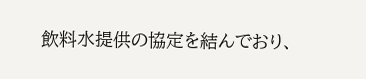飲料水提供の協定を結んでおり、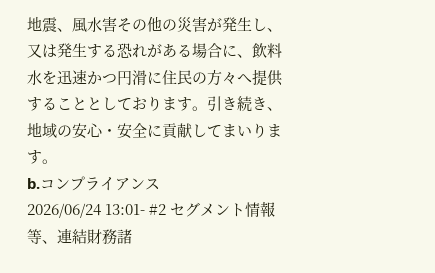地震、風水害その他の災害が発生し、又は発生する恐れがある場合に、飲料水を迅速かつ円滑に住民の方々へ提供することとしております。引き続き、地域の安心・安全に貢献してまいります。
b.コンプライアンス
2026/06/24 13:01- #2 セグメント情報等、連結財務諸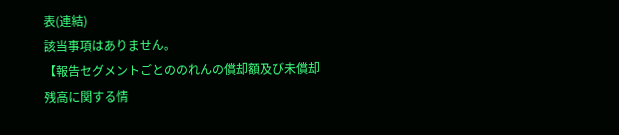表(連結)
該当事項はありません。
【報告セグメントごとののれんの償却額及び未償却残高に関する情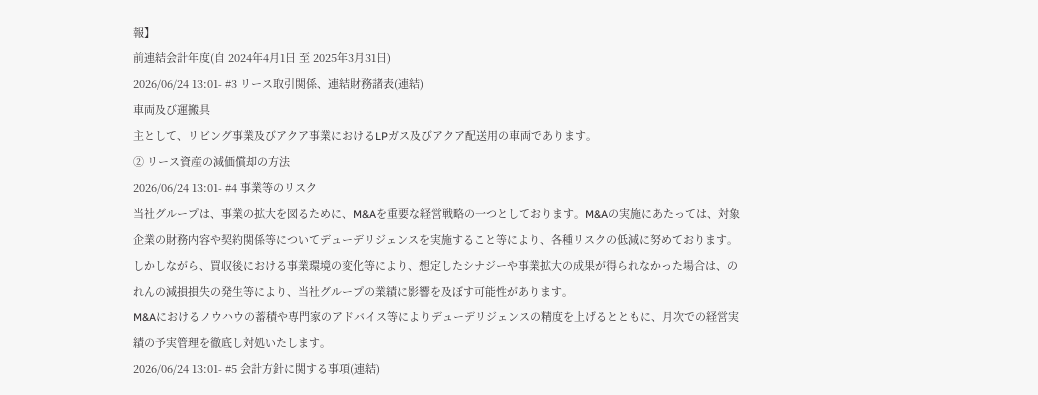報】
前連結会計年度(自 2024年4月1日 至 2025年3月31日)
2026/06/24 13:01- #3 リース取引関係、連結財務諸表(連結)
車両及び運搬具
主として、リビング事業及びアクア事業におけるLPガス及びアクア配送用の車両であります。
② リース資産の減価償却の方法
2026/06/24 13:01- #4 事業等のリスク
当社グループは、事業の拡大を図るために、M&Aを重要な経営戦略の一つとしております。M&Aの実施にあたっては、対象企業の財務内容や契約関係等についてデューデリジェンスを実施すること等により、各種リスクの低減に努めております。
しかしながら、買収後における事業環境の変化等により、想定したシナジーや事業拡大の成果が得られなかった場合は、のれんの減損損失の発生等により、当社グループの業績に影響を及ぼす可能性があります。
M&Aにおけるノウハウの蓄積や専門家のアドバイス等によりデューデリジェンスの精度を上げるとともに、月次での経営実績の予実管理を徹底し対処いたします。
2026/06/24 13:01- #5 会計方針に関する事項(連結)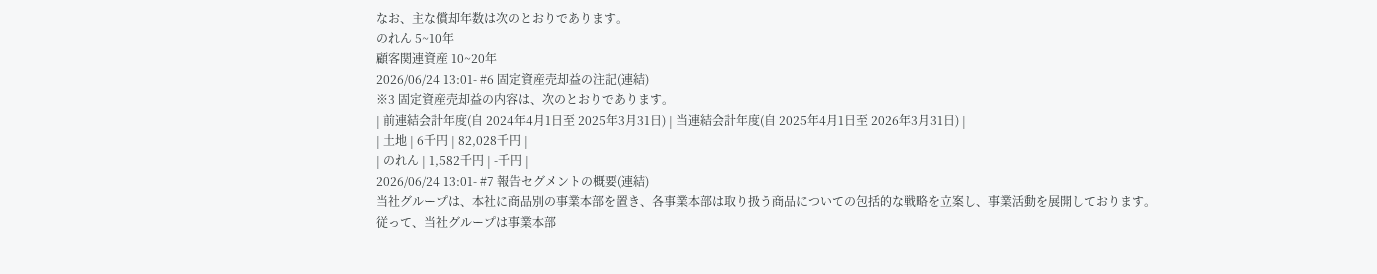なお、主な償却年数は次のとおりであります。
のれん 5~10年
顧客関連資産 10~20年
2026/06/24 13:01- #6 固定資産売却益の注記(連結)
※3 固定資産売却益の内容は、次のとおりであります。
| 前連結会計年度(自 2024年4月1日至 2025年3月31日) | 当連結会計年度(自 2025年4月1日至 2026年3月31日) |
| 土地 | 6千円 | 82,028千円 |
| のれん | 1,582千円 | -千円 |
2026/06/24 13:01- #7 報告セグメントの概要(連結)
当社グループは、本社に商品別の事業本部を置き、各事業本部は取り扱う商品についての包括的な戦略を立案し、事業活動を展開しております。
従って、当社グループは事業本部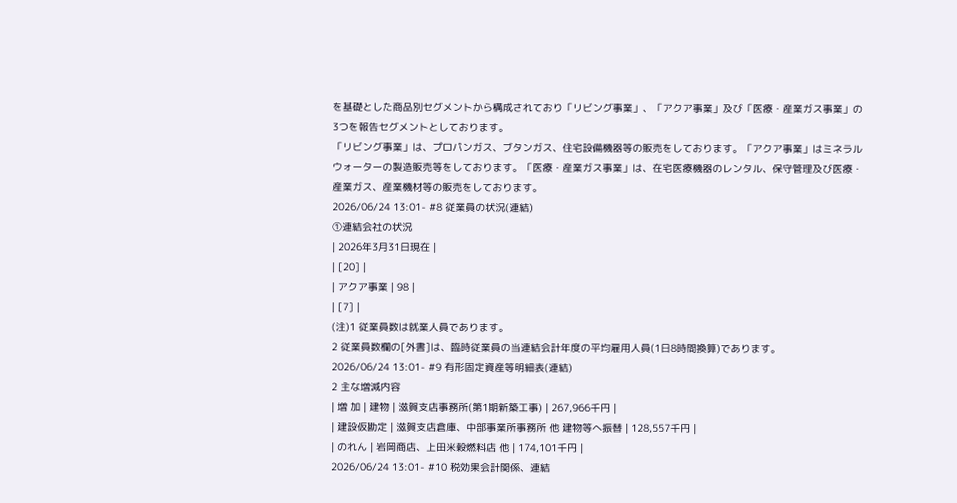を基礎とした商品別セグメントから構成されており「リビング事業」、「アクア事業」及び「医療・産業ガス事業」の3つを報告セグメントとしております。
「リビング事業」は、プロパンガス、ブタンガス、住宅設備機器等の販売をしております。「アクア事業」はミネラルウォーターの製造販売等をしております。「医療・産業ガス事業」は、在宅医療機器のレンタル、保守管理及び医療・産業ガス、産業機材等の販売をしております。
2026/06/24 13:01- #8 従業員の状況(連結)
①連結会社の状況
| 2026年3月31日現在 |
| [20] |
| アクア事業 | 98 |
| [7] |
(注)1 従業員数は就業人員であります。
2 従業員数欄の[外書]は、臨時従業員の当連結会計年度の平均雇用人員(1日8時間換算)であります。
2026/06/24 13:01- #9 有形固定資産等明細表(連結)
2 主な増減内容
| 増 加 | 建物 | 滋賀支店事務所(第1期新築工事) | 267,966千円 |
| 建設仮勘定 | 滋賀支店倉庫、中部事業所事務所 他 建物等へ振替 | 128,557千円 |
| のれん | 岩岡商店、上田米穀燃料店 他 | 174,101千円 |
2026/06/24 13:01- #10 税効果会計関係、連結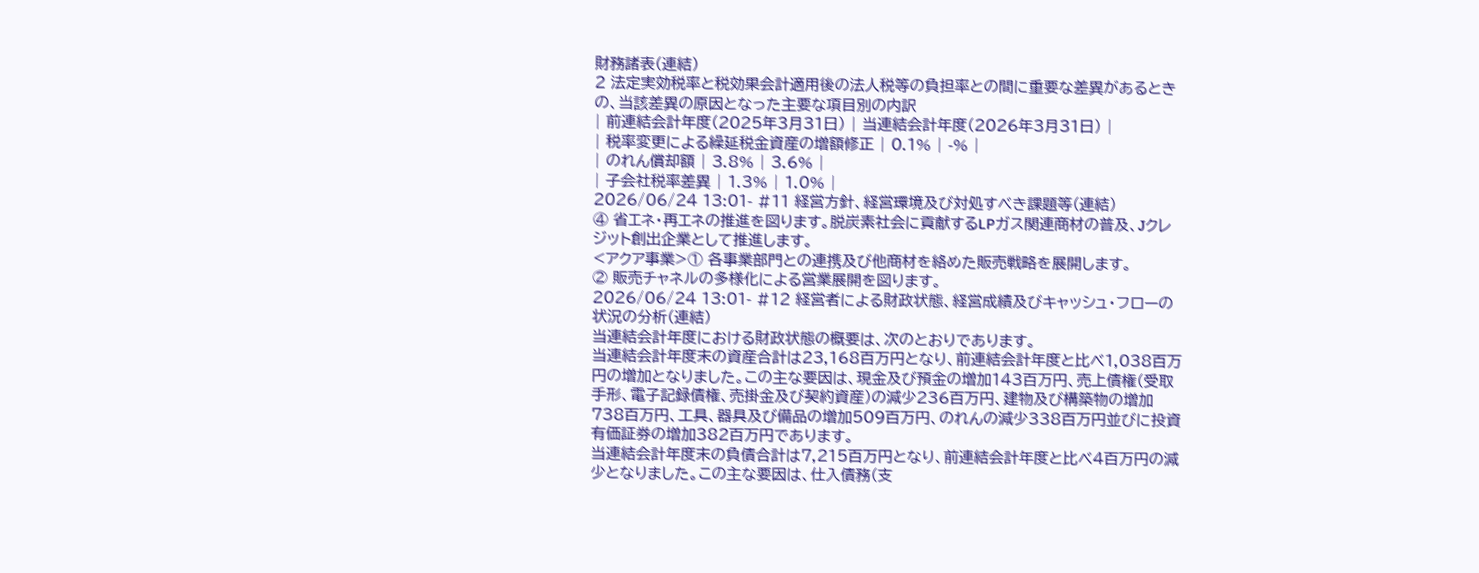財務諸表(連結)
2 法定実効税率と税効果会計適用後の法人税等の負担率との間に重要な差異があるときの、当該差異の原因となった主要な項目別の内訳
| 前連結会計年度(2025年3月31日) | 当連結会計年度(2026年3月31日) |
| 税率変更による繰延税金資産の増額修正 | 0.1% | -% |
| のれん償却額 | 3.8% | 3.6% |
| 子会社税率差異 | 1.3% | 1.0% |
2026/06/24 13:01- #11 経営方針、経営環境及び対処すべき課題等(連結)
④ 省エネ・再エネの推進を図ります。脱炭素社会に貢献するLPガス関連商材の普及、Jクレジット創出企業として推進します。
<アクア事業>① 各事業部門との連携及び他商材を絡めた販売戦略を展開します。
② 販売チャネルの多様化による営業展開を図ります。
2026/06/24 13:01- #12 経営者による財政状態、経営成績及びキャッシュ・フローの状況の分析(連結)
当連結会計年度における財政状態の概要は、次のとおりであります。
当連結会計年度末の資産合計は23,168百万円となり、前連結会計年度と比べ1,038百万円の増加となりました。この主な要因は、現金及び預金の増加143百万円、売上債権(受取手形、電子記録債権、売掛金及び契約資産)の減少236百万円、建物及び構築物の増加738百万円、工具、器具及び備品の増加509百万円、のれんの減少338百万円並びに投資有価証券の増加382百万円であります。
当連結会計年度末の負債合計は7,215百万円となり、前連結会計年度と比べ4百万円の減少となりました。この主な要因は、仕入債務(支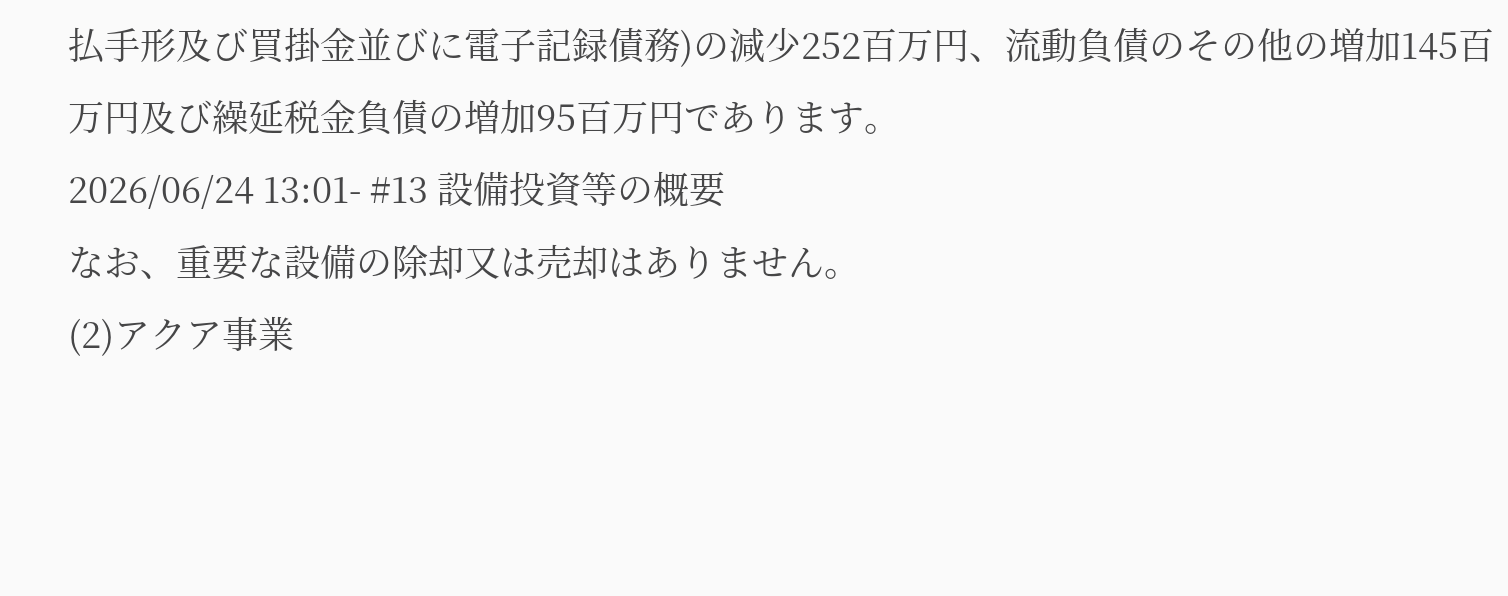払手形及び買掛金並びに電子記録債務)の減少252百万円、流動負債のその他の増加145百万円及び繰延税金負債の増加95百万円であります。
2026/06/24 13:01- #13 設備投資等の概要
なお、重要な設備の除却又は売却はありません。
(2)アクア事業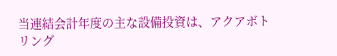当連結会計年度の主な設備投資は、アクアボトリング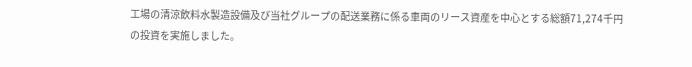工場の清涼飲料水製造設備及び当社グループの配送業務に係る車両のリース資産を中心とする総額71,274千円の投資を実施しました。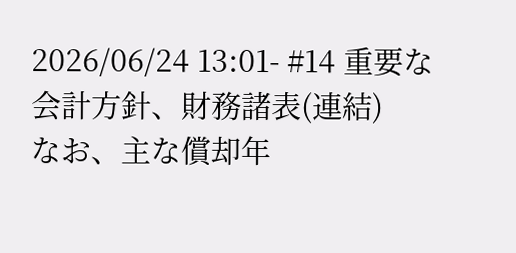2026/06/24 13:01- #14 重要な会計方針、財務諸表(連結)
なお、主な償却年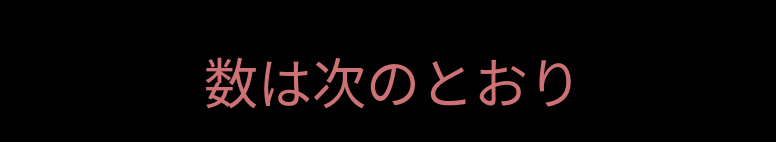数は次のとおり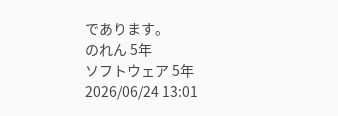であります。
のれん 5年
ソフトウェア 5年
2026/06/24 13:01